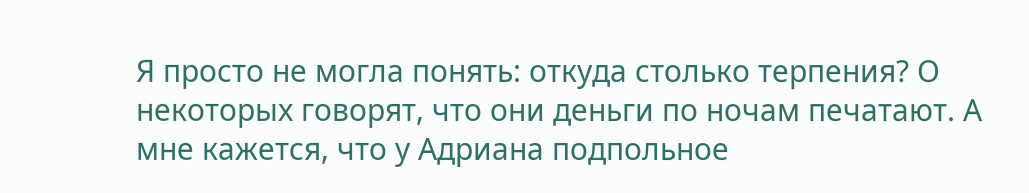Я просто не могла понять: откуда столько терпения? О некоторых говорят, что они деньги по ночам печатают. А мне кажется, что у Адриана подпольное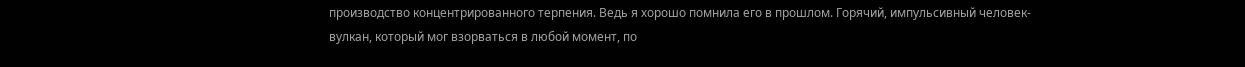производство концентрированного терпения. Ведь я хорошо помнила его в прошлом. Горячий, импульсивный человек-вулкан, который мог взорваться в любой момент, по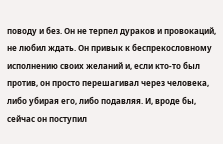поводу и без. Он не терпел дураков и провокаций, не любил ждать. Он привык к беспрекословному исполнению своих желаний и, если кто-то был против, он просто перешагивал через человека, либо убирая его, либо подавляя. И, вроде бы, сейчас он поступил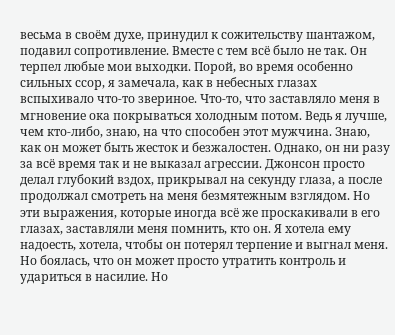весьма в своём духе, принудил к сожительству шантажом, подавил сопротивление. Вместе с тем всё было не так. Он терпел любые мои выходки. Порой, во время особенно сильных ссор, я замечала, как в небесных глазах вспыхивало что-то звериное. Что-то, что заставляло меня в мгновение ока покрываться холодным потом. Ведь я лучше, чем кто-либо, знаю, на что способен этот мужчина. Знаю, как он может быть жесток и безжалостен. Однако, он ни разу за всё время так и не выказал агрессии. Джонсон просто делал глубокий вздох, прикрывал на секунду глаза, а после продолжал смотреть на меня безмятежным взглядом. Но эти выражения, которые иногда всё же проскакивали в его глазах, заставляли меня помнить, кто он. Я хотела ему надоесть, хотела, чтобы он потерял терпение и выгнал меня. Но боялась, что он может просто утратить контроль и удариться в насилие. Но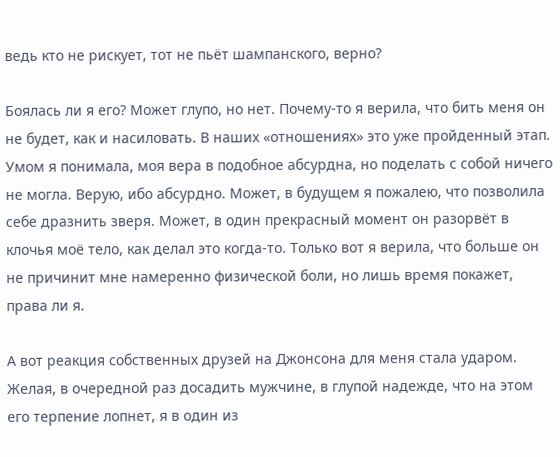ведь кто не рискует, тот не пьёт шампанского, верно?

Боялась ли я его? Может глупо, но нет. Почему-то я верила, что бить меня он не будет, как и насиловать. В наших «отношениях» это уже пройденный этап. Умом я понимала, моя вера в подобное абсурдна, но поделать с собой ничего не могла. Верую, ибо абсурдно. Может, в будущем я пожалею, что позволила себе дразнить зверя. Может, в один прекрасный момент он разорвёт в клочья моё тело, как делал это когда-то. Только вот я верила, что больше он не причинит мне намеренно физической боли, но лишь время покажет, права ли я.

А вот реакция собственных друзей на Джонсона для меня стала ударом. Желая, в очередной раз досадить мужчине, в глупой надежде, что на этом его терпение лопнет, я в один из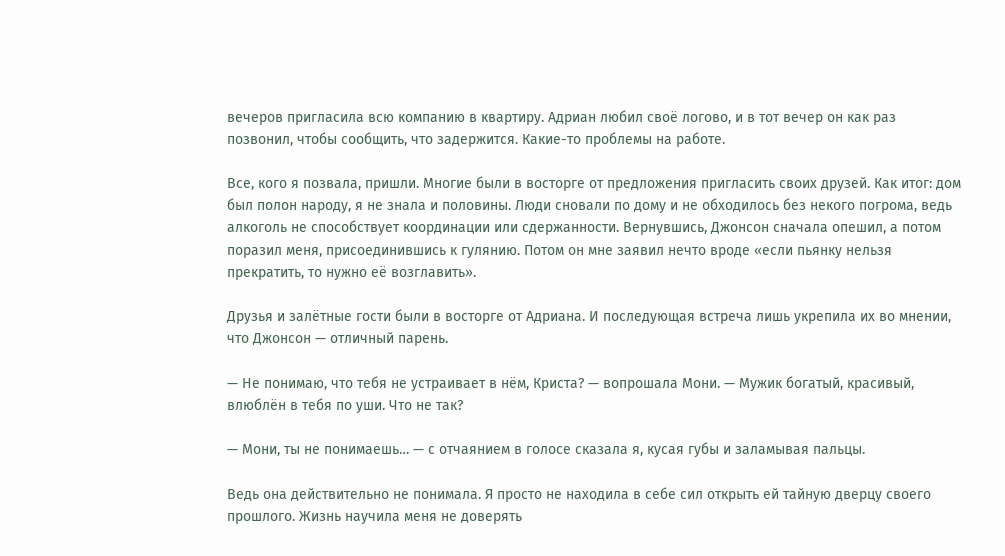вечеров пригласила всю компанию в квартиру. Адриан любил своё логово, и в тот вечер он как раз позвонил, чтобы сообщить, что задержится. Какие-то проблемы на работе.

Все, кого я позвала, пришли. Многие были в восторге от предложения пригласить своих друзей. Как итог: дом был полон народу, я не знала и половины. Люди сновали по дому и не обходилось без некого погрома, ведь алкоголь не способствует координации или сдержанности. Вернувшись, Джонсон сначала опешил, а потом поразил меня, присоединившись к гулянию. Потом он мне заявил нечто вроде «если пьянку нельзя прекратить, то нужно её возглавить».

Друзья и залётные гости были в восторге от Адриана. И последующая встреча лишь укрепила их во мнении, что Джонсон — отличный парень.

— Не понимаю, что тебя не устраивает в нём, Криста? — вопрошала Мони. — Мужик богатый, красивый, влюблён в тебя по уши. Что не так?

— Мони, ты не понимаешь… — с отчаянием в голосе сказала я, кусая губы и заламывая пальцы.

Ведь она действительно не понимала. Я просто не находила в себе сил открыть ей тайную дверцу своего прошлого. Жизнь научила меня не доверять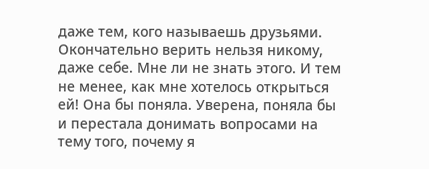даже тем, кого называешь друзьями. Окончательно верить нельзя никому, даже себе. Мне ли не знать этого. И тем не менее, как мне хотелось открыться ей! Она бы поняла. Уверена, поняла бы и перестала донимать вопросами на тему того, почему я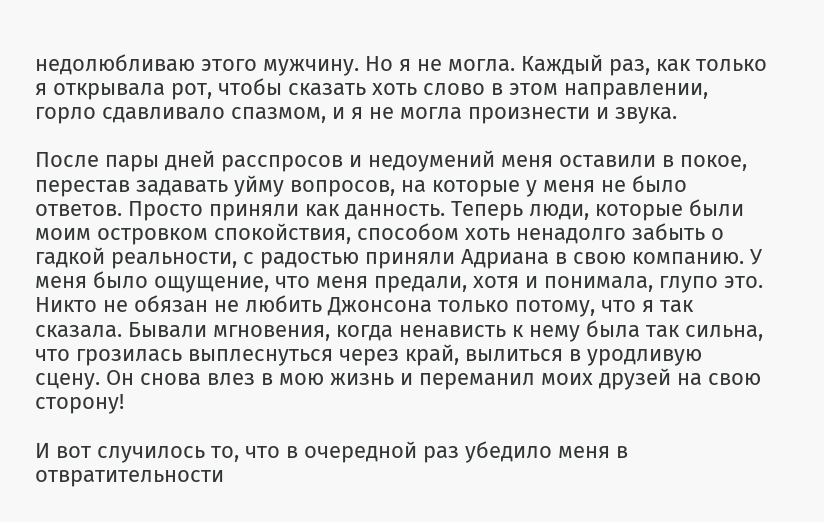недолюбливаю этого мужчину. Но я не могла. Каждый раз, как только я открывала рот, чтобы сказать хоть слово в этом направлении, горло сдавливало спазмом, и я не могла произнести и звука.

После пары дней расспросов и недоумений меня оставили в покое, перестав задавать уйму вопросов, на которые у меня не было ответов. Просто приняли как данность. Теперь люди, которые были моим островком спокойствия, способом хоть ненадолго забыть о гадкой реальности, с радостью приняли Адриана в свою компанию. У меня было ощущение, что меня предали, хотя и понимала, глупо это. Никто не обязан не любить Джонсона только потому, что я так сказала. Бывали мгновения, когда ненависть к нему была так сильна, что грозилась выплеснуться через край, вылиться в уродливую сцену. Он снова влез в мою жизнь и переманил моих друзей на свою сторону!

И вот случилось то, что в очередной раз убедило меня в отвратительности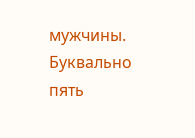мужчины. Буквально пять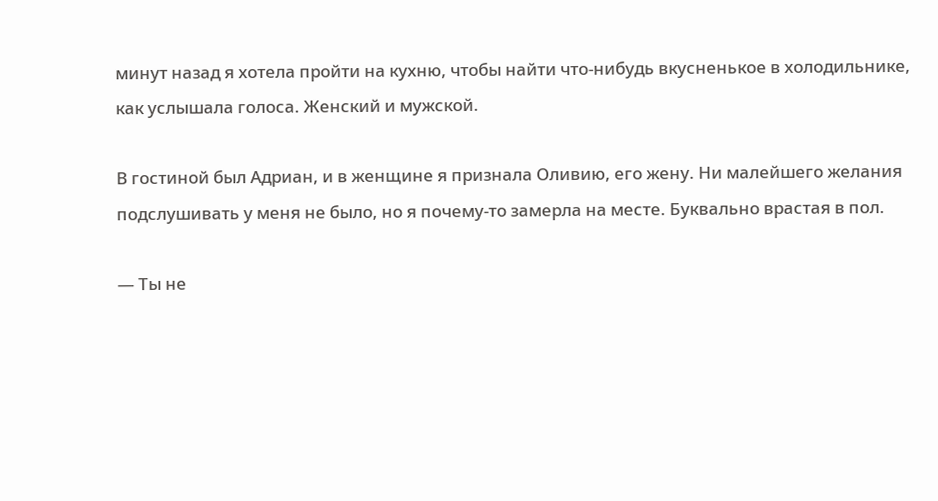минут назад я хотела пройти на кухню, чтобы найти что-нибудь вкусненькое в холодильнике, как услышала голоса. Женский и мужской.

В гостиной был Адриан, и в женщине я признала Оливию, его жену. Ни малейшего желания подслушивать у меня не было, но я почему-то замерла на месте. Буквально врастая в пол.

— Ты не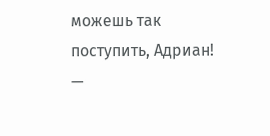можешь так поступить, Адриан! —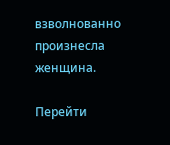взволнованно произнесла женщина.

Перейти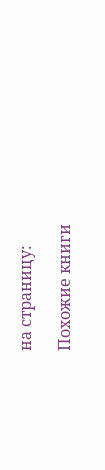на страницу:

Похожие книги